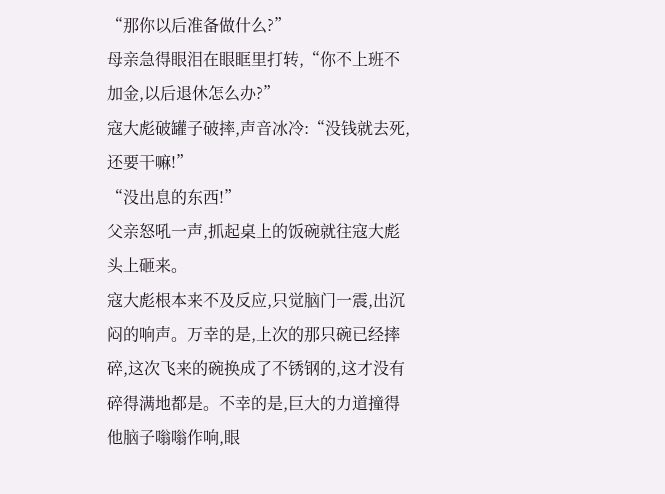“那你以后准备做什么?”
母亲急得眼泪在眼眶里打转,“你不上班不加金,以后退休怎么办?”
寇大彪破罐子破摔,声音冰冷:“没钱就去死,还要干嘛!”
“没出息的东西!”
父亲怒吼一声,抓起桌上的饭碗就往寇大彪头上砸来。
寇大彪根本来不及反应,只觉脑门一震,出沉闷的响声。万幸的是,上次的那只碗已经摔碎,这次飞来的碗换成了不锈钢的,这才没有碎得满地都是。不幸的是,巨大的力道撞得他脑子嗡嗡作响,眼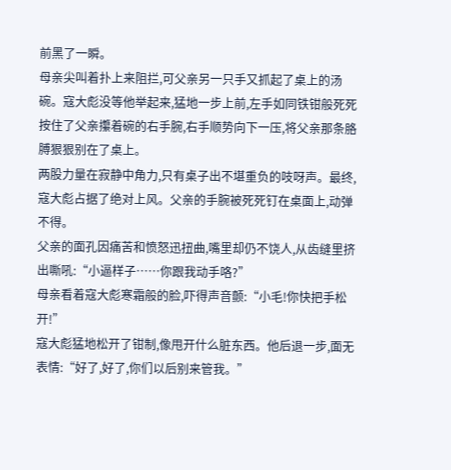前黑了一瞬。
母亲尖叫着扑上来阻拦,可父亲另一只手又抓起了桌上的汤碗。寇大彪没等他举起来,猛地一步上前,左手如同铁钳般死死按住了父亲攥着碗的右手腕,右手顺势向下一压,将父亲那条胳膊狠狠别在了桌上。
两股力量在寂静中角力,只有桌子出不堪重负的吱呀声。最终,寇大彪占据了绝对上风。父亲的手腕被死死钉在桌面上,动弹不得。
父亲的面孔因痛苦和愤怒迅扭曲,嘴里却仍不饶人,从齿缝里挤出嘶吼:“小逼样子……你跟我动手咯?”
母亲看着寇大彪寒霜般的脸,吓得声音颤:“小毛!你快把手松开!”
寇大彪猛地松开了钳制,像甩开什么脏东西。他后退一步,面无表情:“好了,好了,你们以后别来管我。”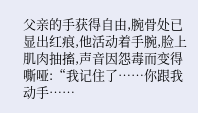父亲的手获得自由,腕骨处已显出红痕,他活动着手腕,脸上肌肉抽搐,声音因怨毒而变得嘶哑:“我记住了……你跟我动手……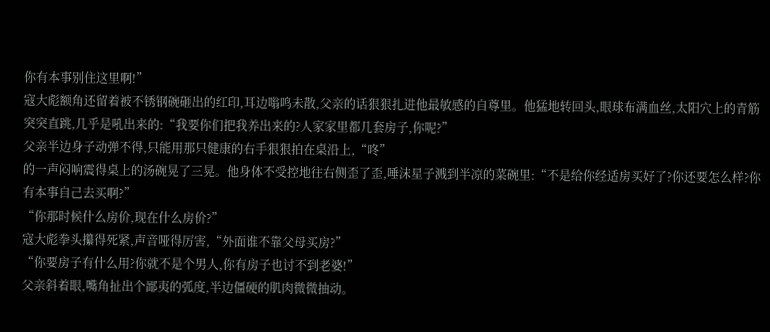你有本事别住这里啊!”
寇大彪额角还留着被不锈钢碗砸出的红印,耳边嗡鸣未散,父亲的话狠狠扎进他最敏感的自尊里。他猛地转回头,眼球布满血丝,太阳穴上的青筋突突直跳,几乎是吼出来的:“我要你们把我养出来的?人家家里都几套房子,你呢?”
父亲半边身子动弹不得,只能用那只健康的右手狠狠拍在桌沿上,“咚”
的一声闷响震得桌上的汤碗晃了三晃。他身体不受控地往右侧歪了歪,唾沫星子溅到半凉的菜碗里:“不是给你经适房买好了?你还要怎么样?你有本事自己去买啊?”
“你那时候什么房价,现在什么房价?”
寇大彪拳头攥得死紧,声音哑得厉害,“外面谁不靠父母买房?”
“你要房子有什么用?你就不是个男人,你有房子也讨不到老婆!”
父亲斜着眼,嘴角扯出个鄙夷的弧度,半边僵硬的肌肉微微抽动。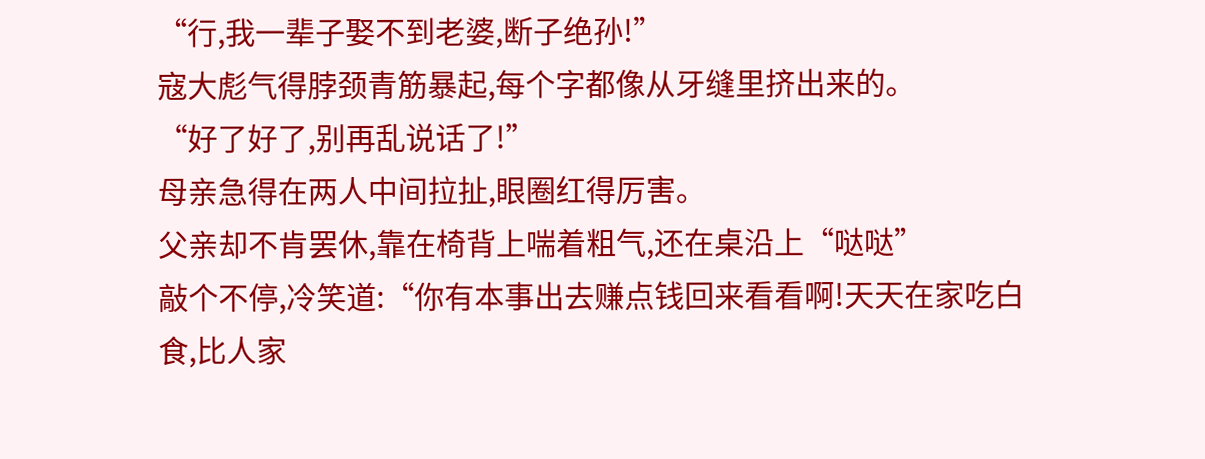“行,我一辈子娶不到老婆,断子绝孙!”
寇大彪气得脖颈青筋暴起,每个字都像从牙缝里挤出来的。
“好了好了,别再乱说话了!”
母亲急得在两人中间拉扯,眼圈红得厉害。
父亲却不肯罢休,靠在椅背上喘着粗气,还在桌沿上“哒哒”
敲个不停,冷笑道:“你有本事出去赚点钱回来看看啊!天天在家吃白食,比人家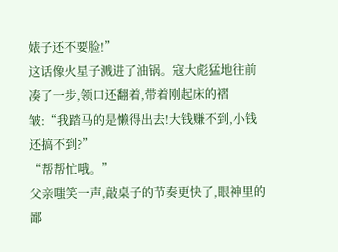婊子还不要脸!”
这话像火星子溅进了油锅。寇大彪猛地往前凑了一步,领口还翻着,带着刚起床的褶皱:“我踏马的是懒得出去!大钱赚不到,小钱还搞不到?”
“帮帮忙哦。”
父亲嗤笑一声,敲桌子的节奏更快了,眼神里的鄙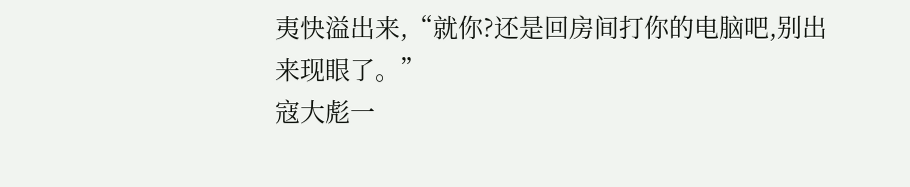夷快溢出来,“就你?还是回房间打你的电脑吧,别出来现眼了。”
寇大彪一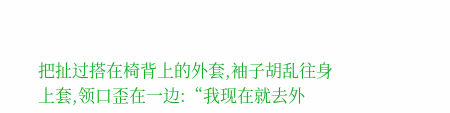把扯过搭在椅背上的外套,袖子胡乱往身上套,领口歪在一边:“我现在就去外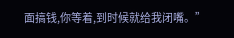面搞钱,你等着,到时候就给我闭嘴。”